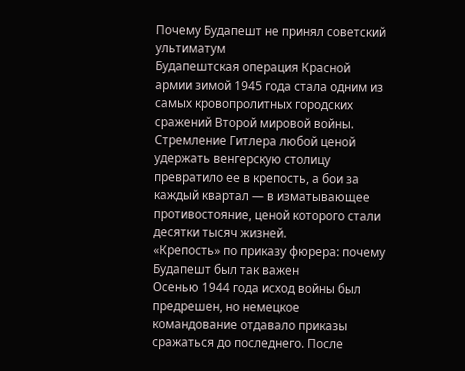Почему Будапешт не принял советский ультиматум
Будапештская операция Красной армии зимой 1945 года стала одним из самых кровопролитных городских сражений Второй мировой войны. Стремление Гитлера любой ценой удержать венгерскую столицу превратило ее в крепость, а бои за каждый квартал — в изматывающее противостояние, ценой которого стали десятки тысяч жизней.
«Крепость» по приказу фюрера: почему Будапешт был так важен
Осенью 1944 года исход войны был предрешен, но немецкое командование отдавало приказы сражаться до последнего. После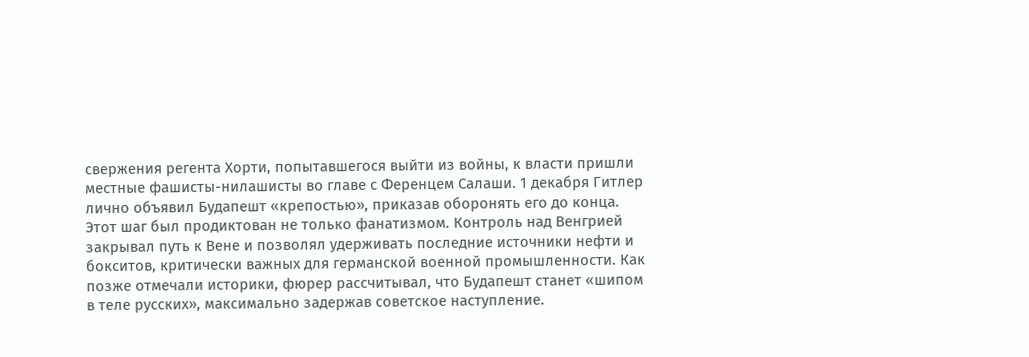свержения регента Хорти, попытавшегося выйти из войны, к власти пришли местные фашисты-нилашисты во главе с Ференцем Салаши. 1 декабря Гитлер лично объявил Будапешт «крепостью», приказав оборонять его до конца. Этот шаг был продиктован не только фанатизмом. Контроль над Венгрией закрывал путь к Вене и позволял удерживать последние источники нефти и бокситов, критически важных для германской военной промышленности. Как позже отмечали историки, фюрер рассчитывал, что Будапешт станет «шипом в теле русских», максимально задержав советское наступление.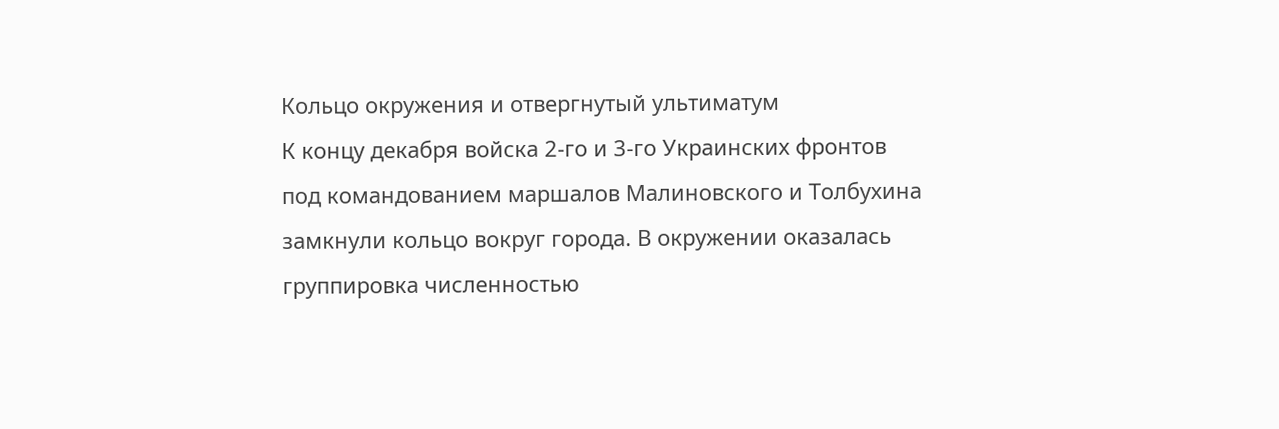Кольцо окружения и отвергнутый ультиматум
К концу декабря войска 2-го и 3-го Украинских фронтов под командованием маршалов Малиновского и Толбухина замкнули кольцо вокруг города. В окружении оказалась группировка численностью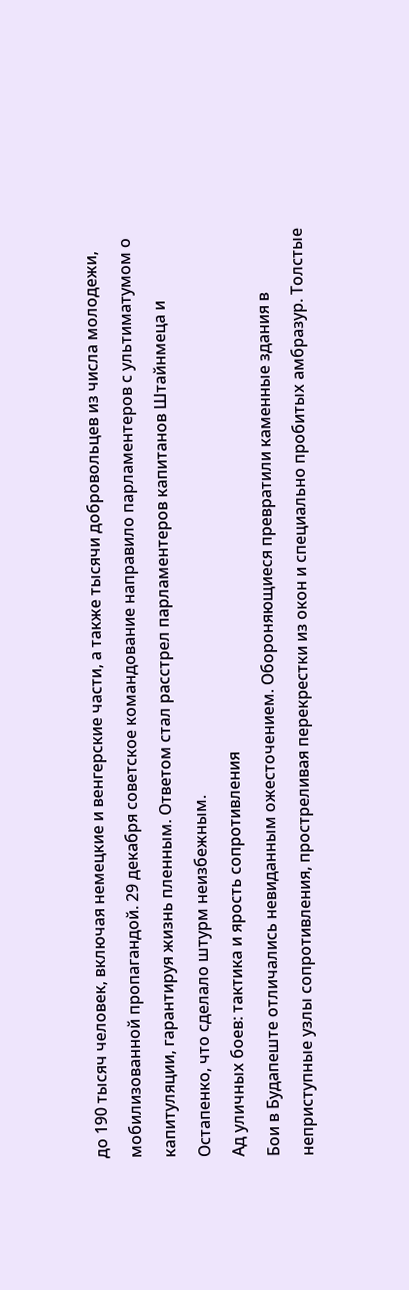до 190 тысяч человек, включая немецкие и венгерские части, а также тысячи добровольцев из числа молодежи, мобилизованной пропагандой. 29 декабря советское командование направило парламентеров с ультиматумом о капитуляции, гарантируя жизнь пленным. Ответом стал расстрел парламентеров капитанов Штайнмеца и Остапенко, что сделало штурм неизбежным.
Ад уличных боев: тактика и ярость сопротивления
Бои в Будапеште отличались невиданным ожесточением. Обороняющиеся превратили каменные здания в неприступные узлы сопротивления, простреливая перекрестки из окон и специально пробитых амбразур. Толстые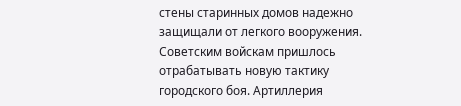стены старинных домов надежно защищали от легкого вооружения. Советским войскам пришлось отрабатывать новую тактику городского боя. Артиллерия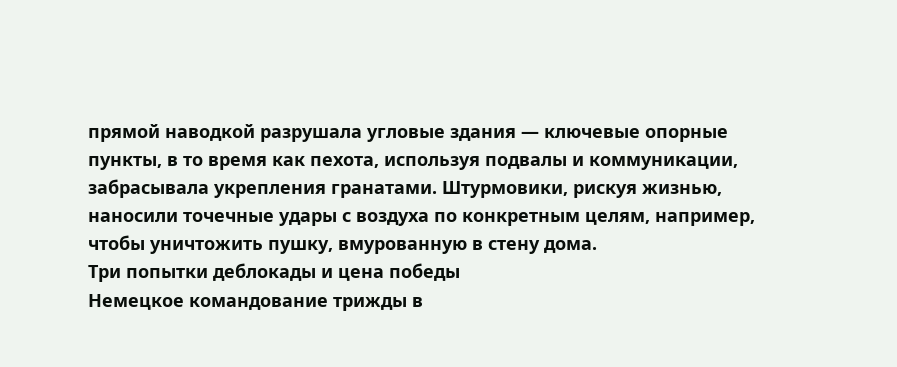прямой наводкой разрушала угловые здания — ключевые опорные пункты, в то время как пехота, используя подвалы и коммуникации, забрасывала укрепления гранатами. Штурмовики, рискуя жизнью, наносили точечные удары с воздуха по конкретным целям, например, чтобы уничтожить пушку, вмурованную в стену дома.
Три попытки деблокады и цена победы
Немецкое командование трижды в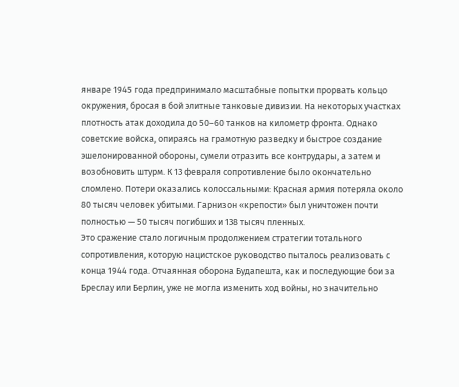январе 1945 года предпринимало масштабные попытки прорвать кольцо окружения, бросая в бой элитные танковые дивизии. На некоторых участках плотность атак доходила до 50–60 танков на километр фронта. Однако советские войска, опираясь на грамотную разведку и быстрое создание эшелонированной обороны, сумели отразить все контрудары, а затем и возобновить штурм. К 13 февраля сопротивление было окончательно сломлено. Потери оказались колоссальными: Красная армия потеряла около 80 тысяч человек убитыми. Гарнизон «крепости» был уничтожен почти полностью — 50 тысяч погибших и 138 тысяч пленных.
Это сражение стало логичным продолжением стратегии тотального сопротивления, которую нацистское руководство пыталось реализовать с конца 1944 года. Отчаянная оборона Будапешта, как и последующие бои за Бреслау или Берлин, уже не могла изменить ход войны, но значительно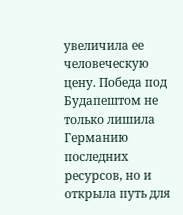увеличила ее человеческую цену. Победа под Будапештом не только лишила Германию последних ресурсов, но и открыла путь для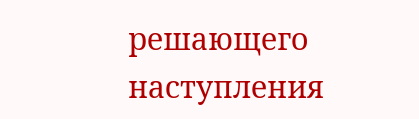решающего наступления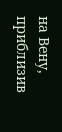на Вену, приблизив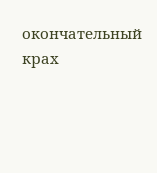окончательный крах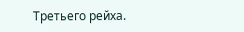Третьего рейха.